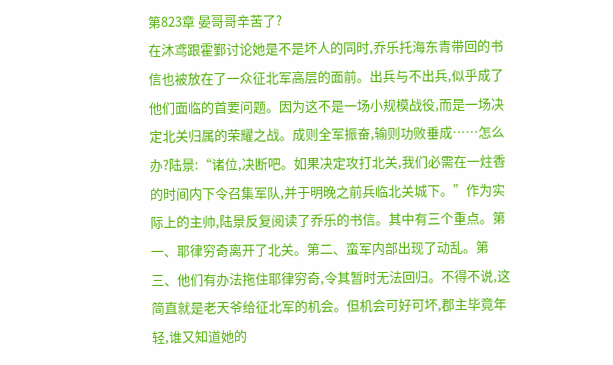第823章 晏哥哥辛苦了?
在沐鸢跟霍鄞讨论她是不是坏人的同时,乔乐托海东青带回的书信也被放在了一众征北军高层的面前。出兵与不出兵,似乎成了他们面临的首要问题。因为这不是一场小规模战役,而是一场决定北关归属的荣耀之战。成则全军振奋,输则功败垂成……怎么办?陆景:“诸位,决断吧。如果决定攻打北关,我们必需在一炷香的时间内下令召集军队,并于明晚之前兵临北关城下。”作为实际上的主帅,陆景反复阅读了乔乐的书信。其中有三个重点。第一、耶律穷奇离开了北关。第二、蛮军内部出现了动乱。第三、他们有办法拖住耶律穷奇,令其暂时无法回归。不得不说,这简直就是老天爷给征北军的机会。但机会可好可坏,郡主毕竟年轻,谁又知道她的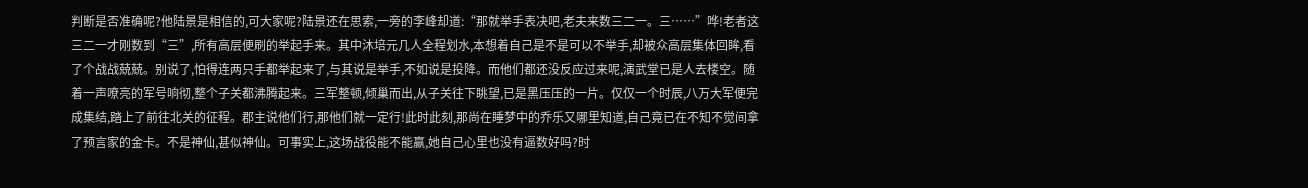判断是否准确呢?他陆景是相信的,可大家呢?陆景还在思索,一旁的李峰却道:“那就举手表决吧,老夫来数三二一。三……”哗!老者这三二一才刚数到“三”,所有高层便刷的举起手来。其中沐培元几人全程划水,本想着自己是不是可以不举手,却被众高层集体回眸,看了个战战兢兢。别说了,怕得连两只手都举起来了,与其说是举手,不如说是投降。而他们都还没反应过来呢,演武堂已是人去楼空。随着一声嘹亮的军号响彻,整个子关都沸腾起来。三军整顿,倾巢而出,从子关往下眺望,已是黑压压的一片。仅仅一个时辰,八万大军便完成集结,踏上了前往北关的征程。郡主说他们行,那他们就一定行!此时此刻,那尚在睡梦中的乔乐又哪里知道,自己竟已在不知不觉间拿了预言家的金卡。不是神仙,甚似神仙。可事实上,这场战役能不能赢,她自己心里也没有逼数好吗?时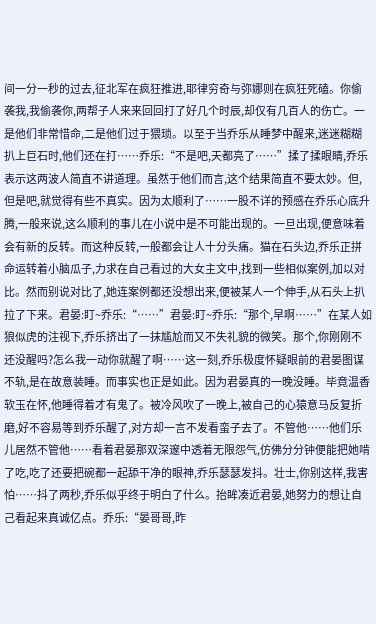间一分一秒的过去,征北军在疯狂推进,耶律穷奇与弥娜则在疯狂死磕。你偷袭我,我偷袭你,两帮子人来来回回打了好几个时辰,却仅有几百人的伤亡。一是他们非常惜命,二是他们过于猥琐。以至于当乔乐从睡梦中醒来,迷迷糊糊扒上巨石时,他们还在打……乔乐:“不是吧,天都亮了……”揉了揉眼睛,乔乐表示这两波人简直不讲道理。虽然于他们而言,这个结果简直不要太妙。但,但是吧,就觉得有些不真实。因为太顺利了……一股不详的预感在乔乐心底升腾,一般来说,这么顺利的事儿在小说中是不可能出现的。一旦出现,便意味着会有新的反转。而这种反转,一般都会让人十分头痛。猫在石头边,乔乐正拼命运转着小脑瓜子,力求在自己看过的大女主文中,找到一些相似案例,加以对比。然而别说对比了,她连案例都还没想出来,便被某人一个伸手,从石头上扒拉了下来。君晏:盯~乔乐:“……”君晏:盯~乔乐:“那个,早啊……”在某人如狼似虎的注视下,乔乐挤出了一抹尴尬而又不失礼貌的微笑。那个,你刚刚不还没醒吗?怎么我一动你就醒了啊……这一刻,乔乐极度怀疑眼前的君晏图谋不轨,是在故意装睡。而事实也正是如此。因为君晏真的一晚没睡。毕竟温香软玉在怀,他睡得着才有鬼了。被冷风吹了一晚上,被自己的心猿意马反复折磨,好不容易等到乔乐醒了,对方却一言不发看蛮子去了。不管他……他们乐儿居然不管他……看着君晏那双深邃中透着无限怨气,仿佛分分钟便能把她啃了吃,吃了还要把碗都一起舔干净的眼神,乔乐瑟瑟发抖。壮士,你别这样,我害怕……抖了两秒,乔乐似乎终于明白了什么。抬眸凑近君晏,她努力的想让自己看起来真诚亿点。乔乐:“晏哥哥,昨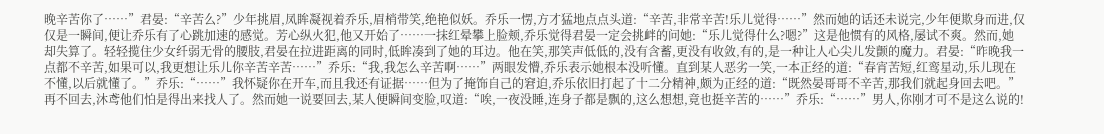晚辛苦你了……”君晏:“辛苦么?”少年挑眉,凤眸凝视着乔乐,眉梢带笑,绝艳似妖。乔乐一愣,方才猛地点点头道:“辛苦,非常辛苦!乐儿觉得……”然而她的话还未说完,少年便欺身而进,仅仅是一瞬间,便让乔乐有了心跳加速的感觉。芳心纵火犯,他又开始了……一抹红晕攀上脸颊,乔乐觉得君晏一定会挑衅的问她:“乐儿觉得什么?嗯?”这是他惯有的风格,屡试不爽。然而,她却失算了。轻轻揽住少女纤弱无骨的腰肢,君晏在拉进距离的同时,低眸凑到了她的耳边。他在笑,那笑声低低的,没有含蓄,更没有收敛,有的,是一种让人心尖儿发颤的魔力。君晏:“昨晚我一点都不辛苦,如果可以,我更想让乐儿你辛苦辛苦……”乔乐:“我,我怎么辛苦啊……”两眼发懵,乔乐表示她根本没听懂。直到某人恶劣一笑,一本正经的道:“春宵苦短,红鸾星动,乐儿现在不懂,以后就懂了。”乔乐:“……”我怀疑你在开车,而且我还有证据……但为了掩饰自己的窘迫,乔乐依旧打起了十二分精神,颇为正经的道:“既然晏哥哥不辛苦,那我们就起身回去吧。”再不回去,沐鸢他们怕是得出来找人了。然而她一说要回去,某人便瞬间变脸,叹道:“唉,一夜没睡,连身子都是飘的,这么想想,竟也挺辛苦的……”乔乐:“……”男人,你刚才可不是这么说的!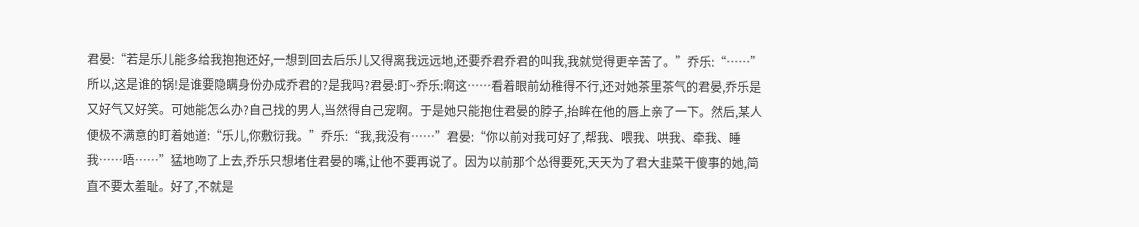君晏:“若是乐儿能多给我抱抱还好,一想到回去后乐儿又得离我远远地,还要乔君乔君的叫我,我就觉得更辛苦了。”乔乐:“……”所以,这是谁的锅!是谁要隐瞒身份办成乔君的?是我吗?君晏:盯~乔乐:啊这……看着眼前幼稚得不行,还对她茶里茶气的君晏,乔乐是又好气又好笑。可她能怎么办?自己找的男人,当然得自己宠啊。于是她只能抱住君晏的脖子,抬眸在他的唇上亲了一下。然后,某人便极不满意的盯着她道:“乐儿,你敷衍我。”乔乐:“我,我没有……”君晏:“你以前对我可好了,帮我、喂我、哄我、牵我、睡我……唔……”猛地吻了上去,乔乐只想堵住君晏的嘴,让他不要再说了。因为以前那个怂得要死,天天为了君大韭菜干傻事的她,简直不要太羞耻。好了,不就是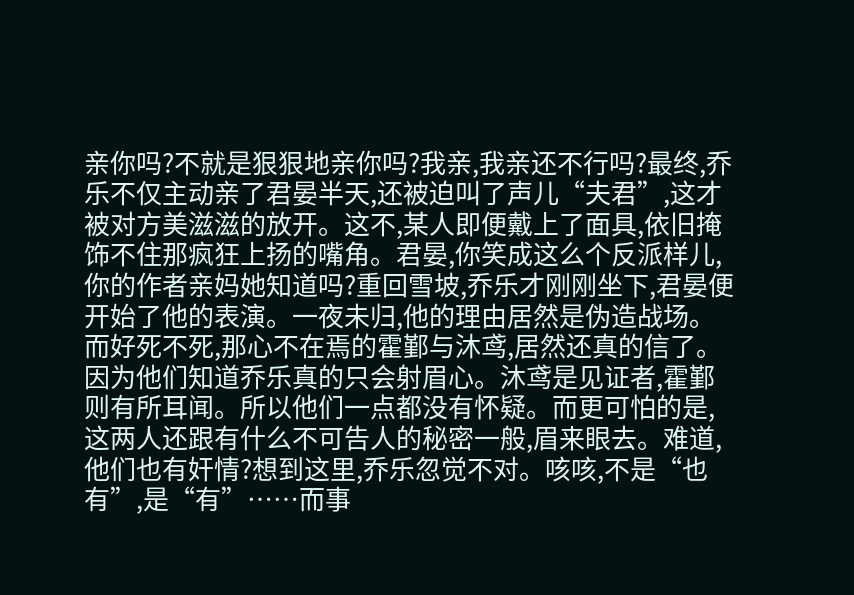亲你吗?不就是狠狠地亲你吗?我亲,我亲还不行吗?最终,乔乐不仅主动亲了君晏半天,还被迫叫了声儿“夫君”,这才被对方美滋滋的放开。这不,某人即便戴上了面具,依旧掩饰不住那疯狂上扬的嘴角。君晏,你笑成这么个反派样儿,你的作者亲妈她知道吗?重回雪坡,乔乐才刚刚坐下,君晏便开始了他的表演。一夜未归,他的理由居然是伪造战场。而好死不死,那心不在焉的霍鄞与沐鸢,居然还真的信了。因为他们知道乔乐真的只会射眉心。沐鸢是见证者,霍鄞则有所耳闻。所以他们一点都没有怀疑。而更可怕的是,这两人还跟有什么不可告人的秘密一般,眉来眼去。难道,他们也有奸情?想到这里,乔乐忽觉不对。咳咳,不是“也有”,是“有”……而事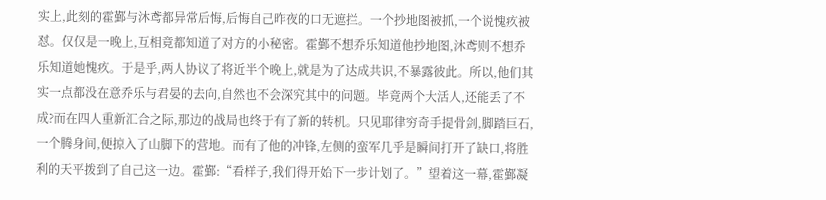实上,此刻的霍鄞与沐鸢都异常后悔,后悔自己昨夜的口无遮拦。一个抄地图被抓,一个说愧疚被怼。仅仅是一晚上,互相竟都知道了对方的小秘密。霍鄞不想乔乐知道他抄地图,沐鸢则不想乔乐知道她愧疚。于是乎,两人协议了将近半个晚上,就是为了达成共识,不暴露彼此。所以,他们其实一点都没在意乔乐与君晏的去向,自然也不会深究其中的问题。毕竟两个大活人,还能丢了不成?而在四人重新汇合之际,那边的战局也终于有了新的转机。只见耶律穷奇手提骨剑,脚踏巨石,一个腾身间,便掠入了山脚下的营地。而有了他的冲锋,左侧的蛮军几乎是瞬间打开了缺口,将胜利的天平拨到了自己这一边。霍鄞:“看样子,我们得开始下一步计划了。”望着这一幕,霍鄞凝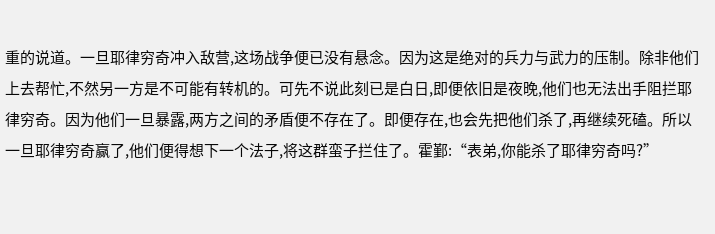重的说道。一旦耶律穷奇冲入敌营,这场战争便已没有悬念。因为这是绝对的兵力与武力的压制。除非他们上去帮忙,不然另一方是不可能有转机的。可先不说此刻已是白日,即便依旧是夜晚,他们也无法出手阻拦耶律穷奇。因为他们一旦暴露,两方之间的矛盾便不存在了。即便存在,也会先把他们杀了,再继续死磕。所以一旦耶律穷奇赢了,他们便得想下一个法子,将这群蛮子拦住了。霍鄞:“表弟,你能杀了耶律穷奇吗?”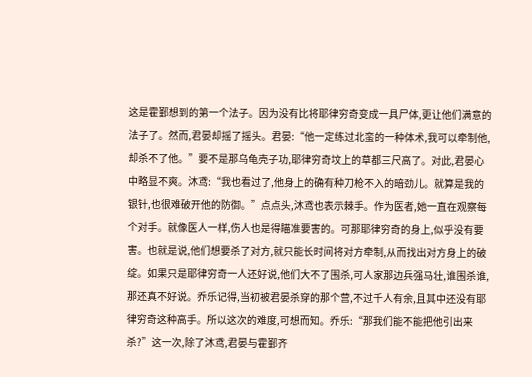这是霍鄞想到的第一个法子。因为没有比将耶律穷奇变成一具尸体,更让他们满意的法子了。然而,君晏却摇了摇头。君晏:“他一定练过北蛮的一种体术,我可以牵制他,却杀不了他。”要不是那乌龟壳子功,耶律穷奇坟上的草都三尺高了。对此,君晏心中略显不爽。沐鸢:“我也看过了,他身上的确有种刀枪不入的暗劲儿。就算是我的银针,也很难破开他的防御。”点点头,沐鸢也表示棘手。作为医者,她一直在观察每个对手。就像医人一样,伤人也是得瞄准要害的。可那耶律穷奇的身上,似乎没有要害。也就是说,他们想要杀了对方,就只能长时间将对方牵制,从而找出对方身上的破绽。如果只是耶律穷奇一人还好说,他们大不了围杀,可人家那边兵强马壮,谁围杀谁,那还真不好说。乔乐记得,当初被君晏杀穿的那个营,不过千人有余,且其中还没有耶律穷奇这种高手。所以这次的难度,可想而知。乔乐:“那我们能不能把他引出来杀?”这一次,除了沐鸢,君晏与霍鄞齐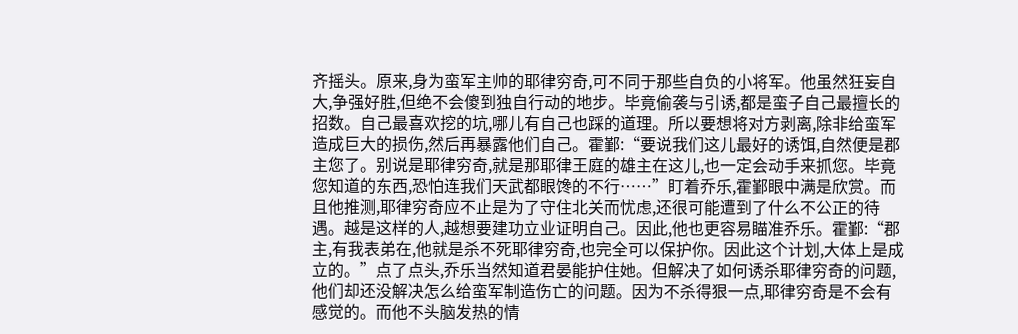齐摇头。原来,身为蛮军主帅的耶律穷奇,可不同于那些自负的小将军。他虽然狂妄自大,争强好胜,但绝不会傻到独自行动的地步。毕竟偷袭与引诱,都是蛮子自己最擅长的招数。自己最喜欢挖的坑,哪儿有自己也踩的道理。所以要想将对方剥离,除非给蛮军造成巨大的损伤,然后再暴露他们自己。霍鄞:“要说我们这儿最好的诱饵,自然便是郡主您了。别说是耶律穷奇,就是那耶律王庭的雄主在这儿,也一定会动手来抓您。毕竟您知道的东西,恐怕连我们天武都眼馋的不行……”盯着乔乐,霍鄞眼中满是欣赏。而且他推测,耶律穷奇应不止是为了守住北关而忧虑,还很可能遭到了什么不公正的待遇。越是这样的人,越想要建功立业证明自己。因此,他也更容易瞄准乔乐。霍鄞:“郡主,有我表弟在,他就是杀不死耶律穷奇,也完全可以保护你。因此这个计划,大体上是成立的。”点了点头,乔乐当然知道君晏能护住她。但解决了如何诱杀耶律穷奇的问题,他们却还没解决怎么给蛮军制造伤亡的问题。因为不杀得狠一点,耶律穷奇是不会有感觉的。而他不头脑发热的情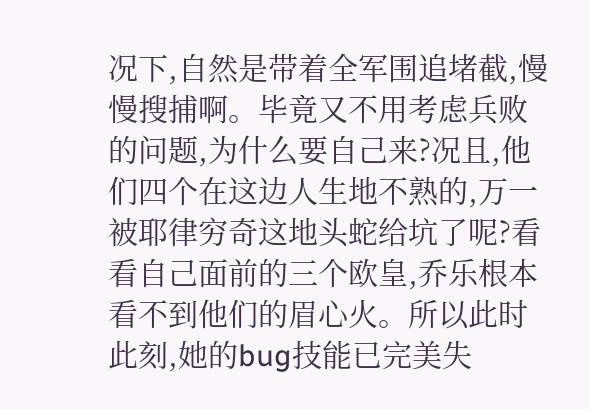况下,自然是带着全军围追堵截,慢慢搜捕啊。毕竟又不用考虑兵败的问题,为什么要自己来?况且,他们四个在这边人生地不熟的,万一被耶律穷奇这地头蛇给坑了呢?看看自己面前的三个欧皇,乔乐根本看不到他们的眉心火。所以此时此刻,她的bug技能已完美失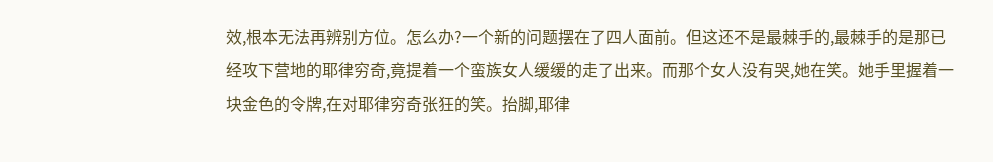效,根本无法再辨别方位。怎么办?一个新的问题摆在了四人面前。但这还不是最棘手的,最棘手的是那已经攻下营地的耶律穷奇,竟提着一个蛮族女人缓缓的走了出来。而那个女人没有哭,她在笑。她手里握着一块金色的令牌,在对耶律穷奇张狂的笑。抬脚,耶律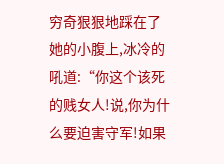穷奇狠狠地踩在了她的小腹上,冰冷的吼道:“你这个该死的贱女人!说,你为什么要迫害守军!如果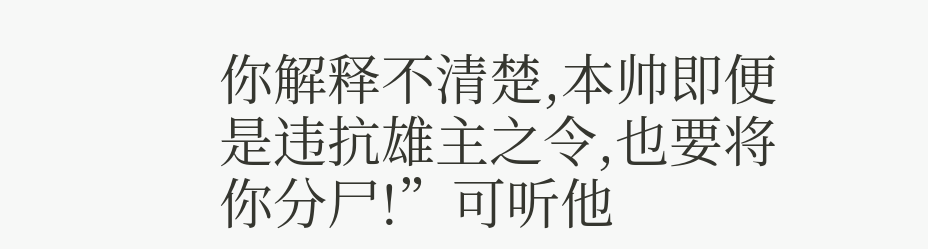你解释不清楚,本帅即便是违抗雄主之令,也要将你分尸!”可听他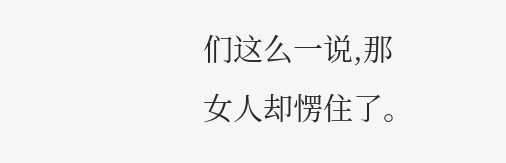们这么一说,那女人却愣住了。